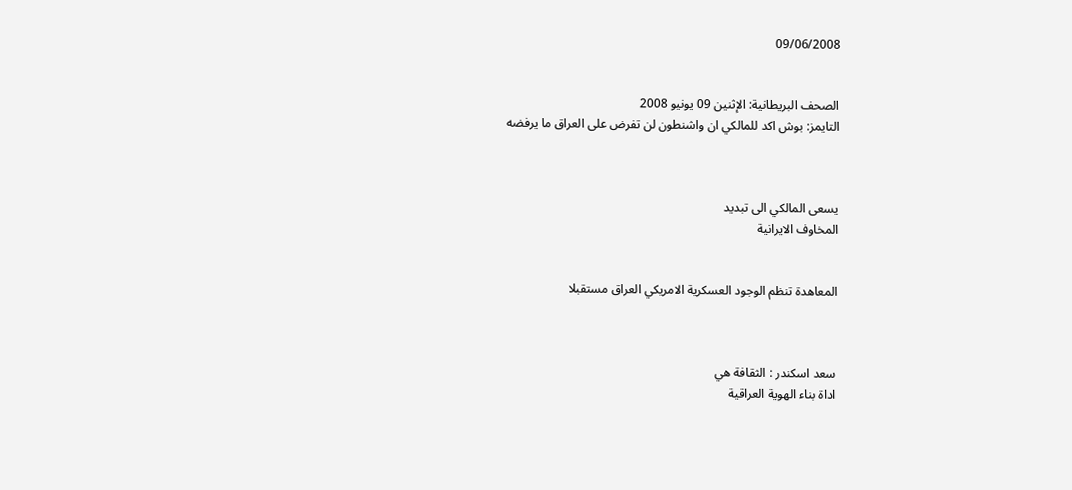09/06/2008


الصحف البريطانية: الإثنين 09 يونيو 2008
التايمز: بوش اكد للمالكي ان واشنطون لن تفرض على العراق ما يرفضه



يسعى المالكي الى تبديد
المخاوف الايرانية


المعاهدة تنظم الوجود العسكرية الامريكي العراق مستقبلا



سعد اسكندر : الثقافة هي
اداة بناء الهوية العراقية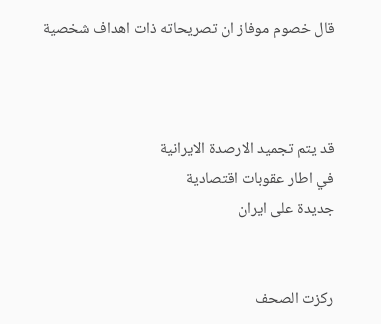قال خصوم موفاز ان تصريحاته ذات اهداف شخصية



قد يتم تجميد الارصدة الايرانية
في اطار عقوبات اقتصادية
جديدة على ايران


ركزت الصحف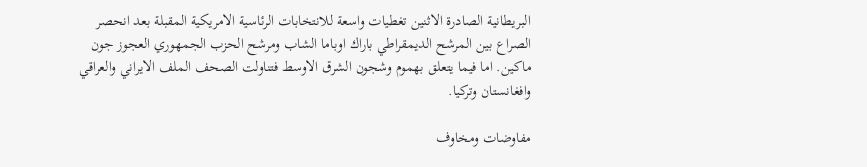البريطانية الصادرة الاثنين تغطيات واسعة للانتخابات الرئاسية الامريكية المقبلة بعد انحصر الصراع بين المرشح الديمقراطي باراك اوباما الشاب ومرشح الحزب الجمهوري العجوز جون ماكين. اما فيما يتعلق بهموم وشجون الشرق الاوسط فتناولت الصحف الملف الايراني والعراقي وافغانستان وتركيا.

مفاوضات ومخاوف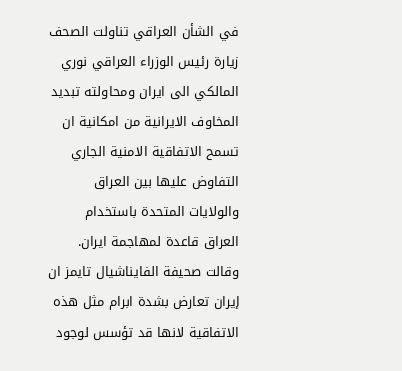في الشأن العراقي تناولت الصحف زيارة رئيس الوزراء العراقي نوري المالكي الى ايران ومحاولته تبديد المخاوف الايرانية من امكانية ان تسمح الاتفاقية الامنية الجاري التفاوض عليها بين العراق والولايات المتحدة باستخدام العراق قاعدة لمهاجمة ايران. وقالت صحيفة الفايناشيال تايمز ان إيران تعارض بشدة ابرام مثل هذه الاتفاقية لانها قد تؤسس لوجود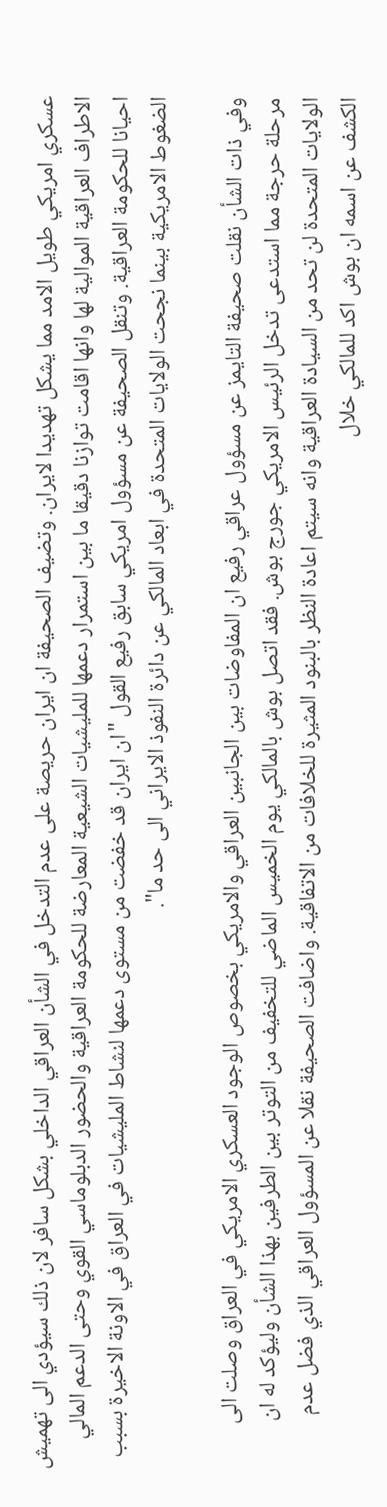عسكري امريكي طويل الامد مما يشكل تهديدا لايران. وتضيف الصحيفة ان ايران حريصة على عدم التدخل في الشأن العراقي الداخلي بشكل سافر لان ذلك سيؤدي الى تهميش الاطراف العراقية الموالية لها وانها اقامت توازنا دقيقا ما بين استمرار دعمها للمليشيات الشيعية المعارضة للحكومة العراقية والحضور الدبلوماسي القوي وحتى الدعم المالي احيانا للحكومة العراقية. وتنقل الصحيفة عن مسؤول امريكي سابق رفيع القول "ان ايران قد خفضت من مستوى دعمها لنشاط المليشيات في العراق في الاونة الاخيرة بسبب الضغوط الامريكية بينما نجحت الولايات المتحدة في ابعاد المالكي عن دائرة النفوذ الايراني الى حد ما".

وفي ذات الشأن نقلت صحيفة التايمز عن مسؤول عراقي رفيع ان المفاوضات بين الجانبين العراقي والامريكي بخصوص الوجود العسكري الامريكي في العراق وصلت الى مرحلة حرجة مما استدعى تدخل الرئيس الامريكي جورج بوش. فقد اتصل بوش بالمالكي يوم الخميس الماضي للتخفيف من التوتر بين الطرفين بهذا الشأن وليؤكد له ان الولايات المتحدة لن تحد من السيادة العراقية وانه سيتم اعادة النظر بالبنود المثيرة للخلافات من الاتفاقية. واضافت الصحيفة نقلا عن المسؤول العراقي الذي فضل عدم الكشف عن اسمه ان بوش اكد للمالكي خلال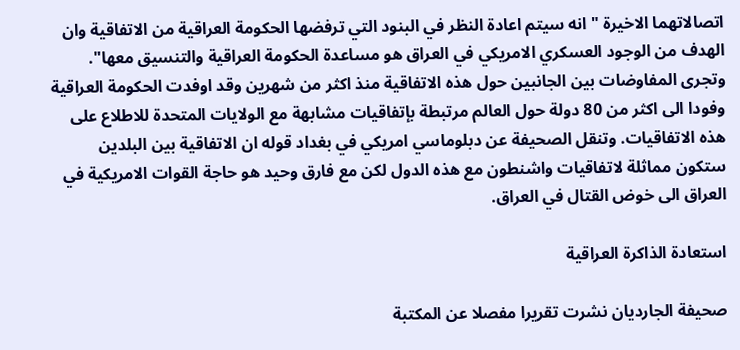اتصالاتهما الاخيرة " انه سيتم اعادة النظر في البنود التي ترفضها الحكومة العراقية من الاتفاقية وان الهدف من الوجود العسكري الامريكي في العراق هو مساعدة الحكومة العراقية والتنسيق معها". وتجرى المفاوضات بين الجانبين حول هذه الاتفاقية منذ اكثر من شهرين وقد اوفدت الحكومة العراقية وفودا الى اكثر من 80 دولة حول العالم مرتبطة بإتفاقيات مشابهة مع الولايات المتحدة للاطلاع على هذه الاتفاقيات. وتنقل الصحيفة عن دبلوماسي امريكي في بغداد قوله ان الاتفاقية بين البلدين ستكون مماثلة لاتفاقيات واشنطون مع هذه الدول لكن مع فارق وحيد هو حاجة القوات الامريكية في العراق الى خوض القتال في العراق.

استعادة الذاكرة العراقية

صحيفة الجارديان نشرت تقريرا مفصلا عن المكتبة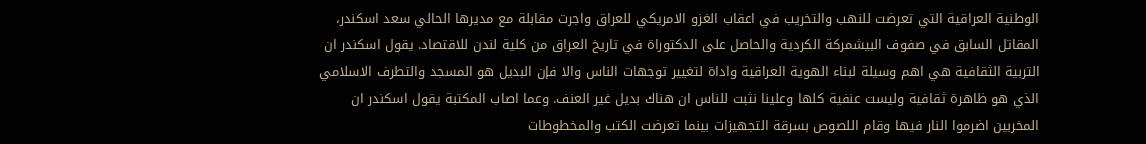الوطنية العراقية التي تعرضت للنهب والتخريب في اعقاب الغزو الامريكي للعراق واجرت مقابلة مع مديرها الحالي سعد اسكندر، المقاتل السابق في صفوف البيشمركة الكردية والحاصل على الدكتوراة في تاريخ العراق من كلية لندن للاقتصاد. يقول اسكندر ان التربية الثقافية هي اهم وسيلة لبناء الهوية العراقية واداة لتغيير توجهات الناس والا فإن البديل هو المسجد والتطرف الاسلامي الذي هو ظاهرة ثقافية وليست عنفية كلها وعلينا نثبت للناس ان هناك بديل غير العنف. وعما اصاب المكتبة يقول اسكندر ان المخربين اضرموا النار فيها وقام اللصوص بسرقة التجهيزات بينما تعرضت الكتب والمخطوطات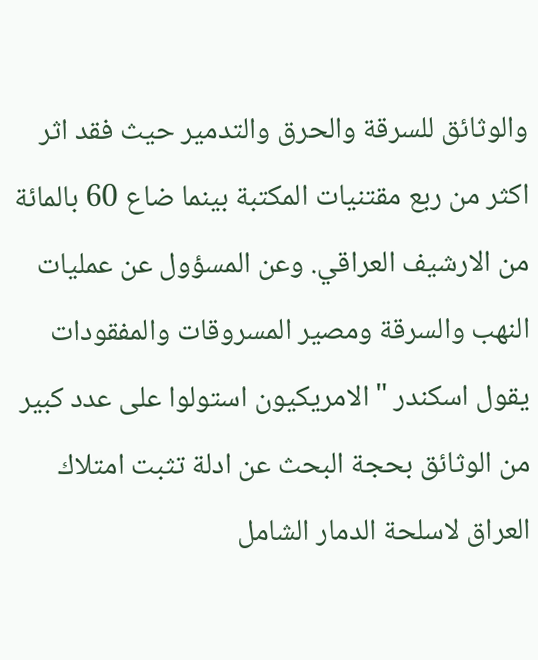والوثائق للسرقة والحرق والتدمير حيث فقد اثر اكثر من ربع مقتنيات المكتبة بينما ضاع 60 بالمائة من الارشيف العراقي. وعن المسؤول عن عمليات النهب والسرقة ومصير المسروقات والمفقودات يقول اسكندر "الامريكيون استولوا على عدد كبير من الوثائق بحجة البحث عن ادلة تثبت امتلاك العراق لاسلحة الدمار الشامل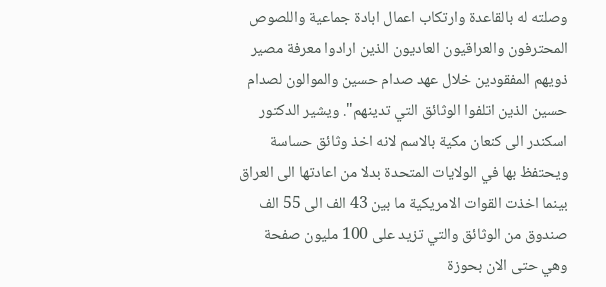وصلته له بالقاعدة وارتكاب اعمال ابادة جماعية واللصوص المحترفون والعراقيون العاديون الذين ارادوا معرفة مصير ذويهم المفقودين خلال عهد صدام حسين والموالون لصدام حسين الذين اتلفوا الوثائق التي تدينهم". ويشير الدكتور اسكندر الى كنعان مكية بالاسم لانه اخذ وثائق حساسة ويحتفظ بها في الولايات المتحدة بدلا من اعادتها الى العراق بينما اخذت القوات الامريكية ما بين 43 الف الى 55 الف صندوق من الوثائق والتي تزيد على 100 مليون صفحة وهي حتى الان بحوزة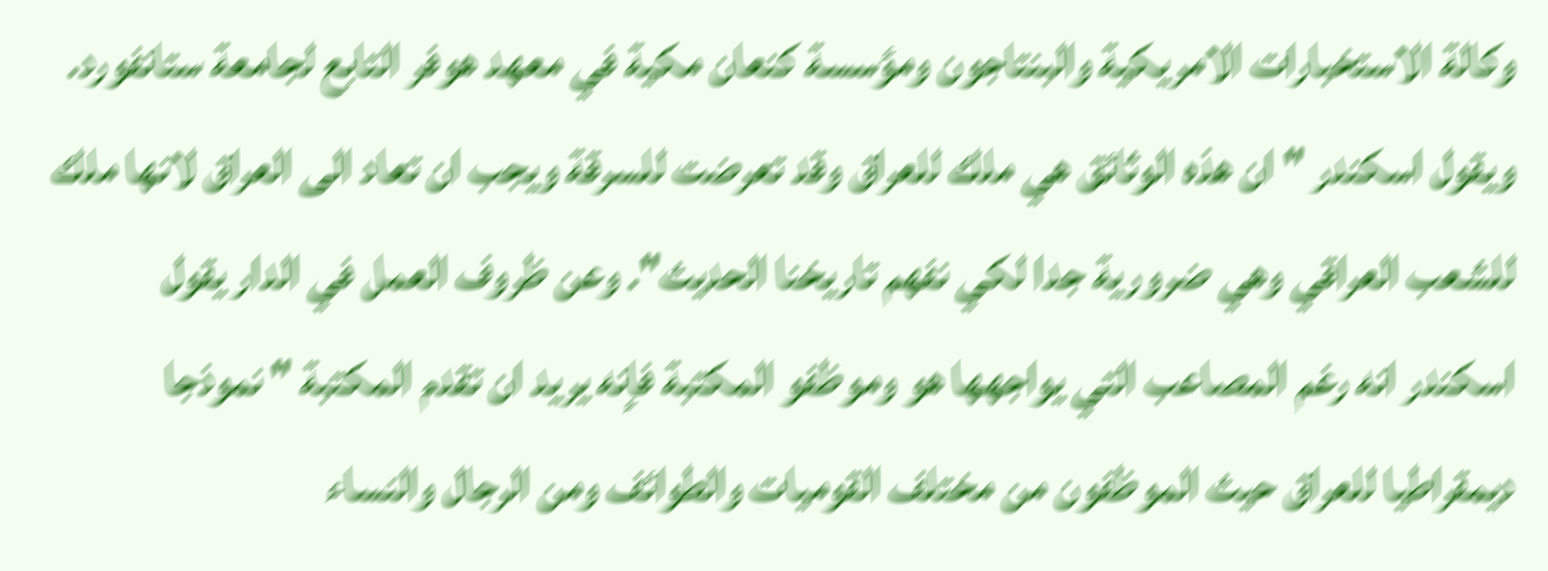وكالة الاستخبارات الامريكية والبنتاجون ومؤسسة كنعان مكية في معهد هوفر التابع لجامعة ستانفورد. ويقول اسكندر "ان هذه الوثائق هي ملك للعراق وقد تعرضت للسرقة ويجب ان تعاد الى العراق لانها ملك للشعب العراقي وهي ضرورية جدا لكي نفهم تاريخنا الحديث". وعن ظروف العمل في الدار يقول اسكندر انه رغم المصاعب التي يواجهها هو وموظفو المكتبة فإنه يريد ان تقدم المكتبة " نموذجا ديمقراطيا للعراق حيث الموظفون من مختلف القوميات والطوائف ومن الرجال والنساء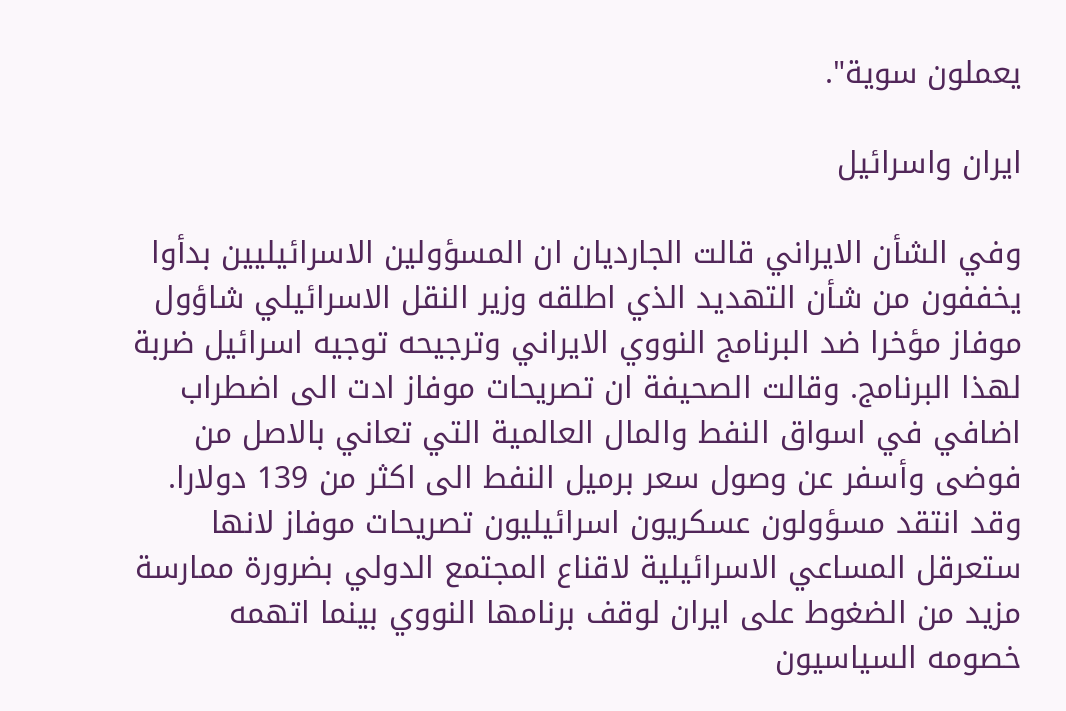يعملون سوية".

ايران واسرائيل

وفي الشأن الايراني قالت الجارديان ان المسؤولين الاسرائيليين بدأوا يخففون من شأن التهديد الذي اطلقه وزير النقل الاسرائيلي شاؤول موفاز مؤخرا ضد البرنامج النووي الايراني وترجيحه توجيه اسرائيل ضربة لهذا البرنامج. وقالت الصحيفة ان تصريحات موفاز ادت الى اضطراب اضافي في اسواق النفط والمال العالمية التي تعاني بالاصل من فوضى وأسفر عن وصول سعر برميل النفط الى اكثر من 139 دولارا. وقد انتقد مسؤولون عسكريون اسرائيليون تصريحات موفاز لانها ستعرقل المساعي الاسرائيلية لاقناع المجتمع الدولي بضرورة ممارسة مزيد من الضغوط على ايران لوقف برنامها النووي بينما اتهمه خصومه السياسيون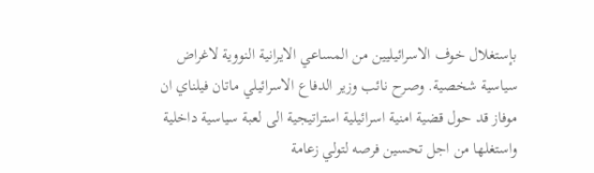بإستغلال خوف الاسرائيليين من المساعي الايرانية النووية لاغراض سياسية شخصية. وصرح نائب وزير الدفاع الاسرائيلي ماتان فيلناي ان موفاز قد حول قضية امنية اسرائيلية استراتيجية الى لعبة سياسية داخلية واستغلها من اجل تحسين فرصه لتولي زعامة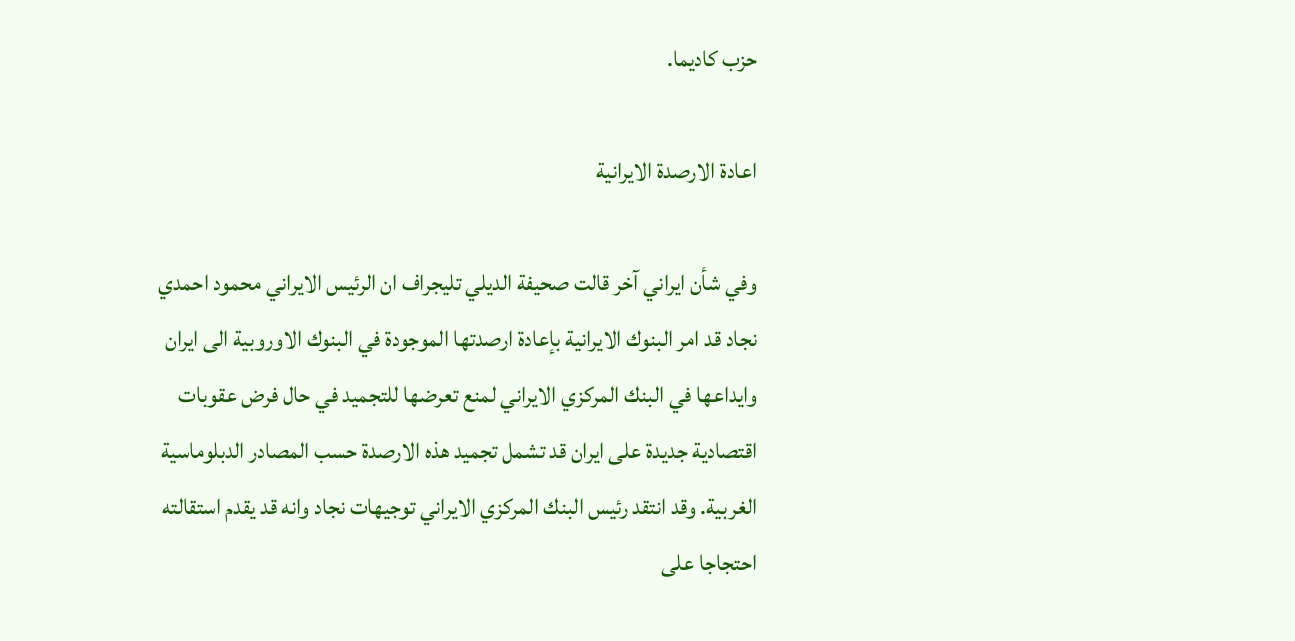حزب كاديما.

اعادة الارصدة الايرانية

وفي شأن ايراني آخر قالت صحيفة الديلي تليجراف ان الرئيس الايراني محمود احمدي نجاد قد امر البنوك الايرانية بإعادة ارصدتها الموجودة في البنوك الاوروبية الى ايران وايداعها في البنك المركزي الايراني لمنع تعرضها للتجميد في حال فرض عقوبات اقتصادية جديدة على ايران قد تشمل تجميد هذه الارصدة حسب المصادر الدبلوماسية الغربية. وقد انتقد رئيس البنك المركزي الايراني توجيهات نجاد وانه قد يقدم استقالته احتجاجا على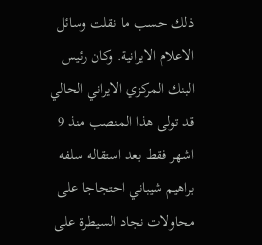ذلك حسب ما نقلت وسائل الاعلام الايرانية. وكان رئيس البنك المركزي الايراني الحالي قد تولى هذا المنصب منذ 9 اشهر فقط بعد استقاله سلفه براهيم شيباني احتجاجا على محاولات نجاد السيطرة على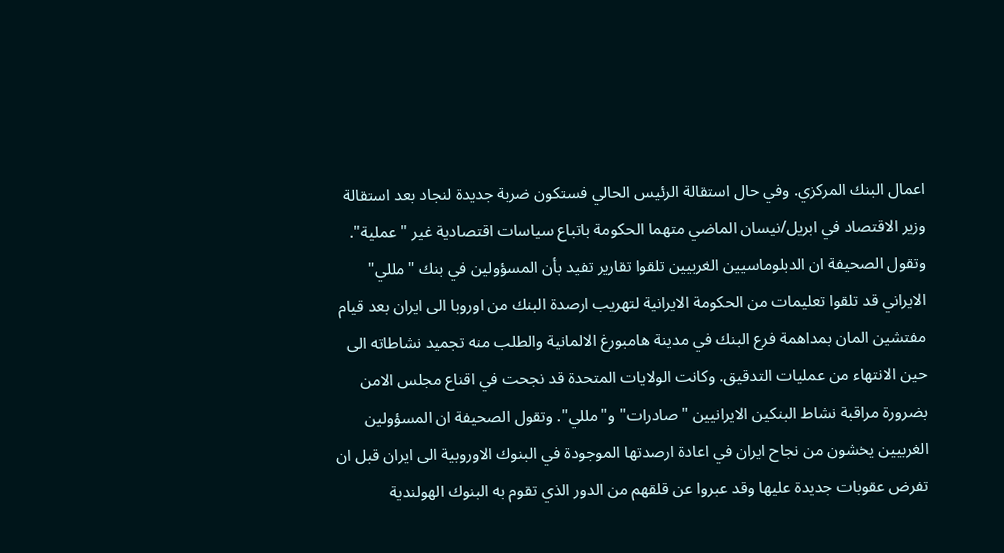اعمال البنك المركزي. وفي حال استقالة الرئيس الحالي فستكون ضربة جديدة لنجاد بعد استقالة وزير الاقتصاد في ابريل/نيسان الماضي متهما الحكومة باتباع سياسات اقتصادية غير "عملية". وتقول الصحيفة ان الدبلوماسيين الغربيين تلقوا تقارير تفيد بأن المسؤولين في بنك "مللي" الايراني قد تلقوا تعليمات من الحكومة الايرانية لتهريب ارصدة البنك من اوروبا الى ايران بعد قيام مفتشين المان بمداهمة فرع البنك في مدينة هامبورغ الالمانية والطلب منه تجميد نشاطاته الى حين الانتهاء من عمليات التدقيق. وكانت الولايات المتحدة قد نجحت في اقناع مجلس الامن بضرورة مراقبة نشاط البنكين الايرانيين "صادرات" و"مللي". وتقول الصحيفة ان المسؤولين الغربيين يخشون من نجاح ايران في اعادة ارصدتها الموجودة في البنوك الاوروبية الى ايران قبل ان تفرض عقوبات جديدة عليها وقد عبروا عن قلقهم من الدور الذي تقوم به البنوك الهولندية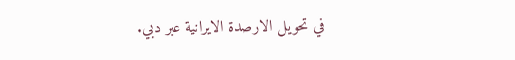في تحويل الارصدة الايرانية عبر دبي.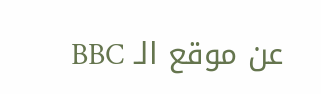عن موقع الـ BBC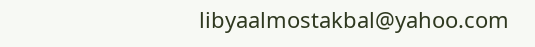libyaalmostakbal@yahoo.com